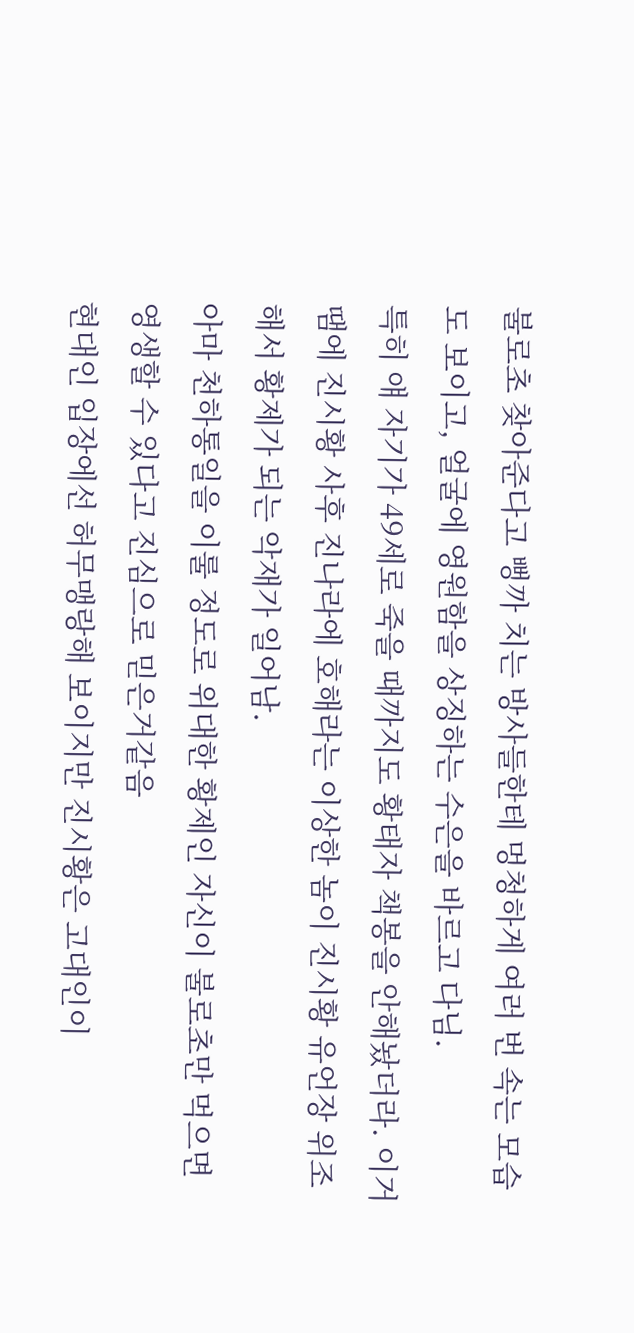불로초 찾아준다고 뻥까 치는 방사들한테 멍청하게 여러 번 속는 모습도 보이고, 얼굴에 영원함을 상징하는 수은을 바르고 다님.
특히 얘 자기가 49세로 죽을 때까지도 황태자 책봉을 안해놨더라. 이거 땜에 진시황 사후 진나라에 호해라는 이상한 놈이 진시황 유언장 위조해서 황제가 되는 악재가 일어남.
아마 천하통일을 이룰 정도로 위대한 황제인 자신이 불로초만 먹으면 영생할 수 있다고 진심으로 믿은거같음
현대인 입장에선 허무맹랑해 보이지만 진시황은 고대인이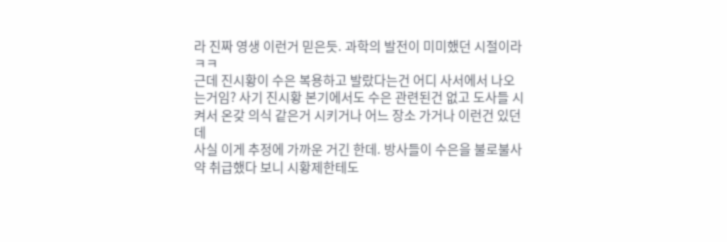라 진짜 영생 이런거 믿은듯. 과학의 발전이 미미했던 시절이라 ㅋㅋ
근데 진시황이 수은 복용하고 발랐다는건 어디 사서에서 나오는거임? 사기 진시황 본기에서도 수은 관련된건 없고 도사들 시켜서 온갖 의식 같은거 시키거나 어느 장소 가거나 이런건 있던데
사실 이게 추정에 가까운 거긴 한데. 방사들이 수은을 불로불사약 취급했다 보니 시황제한테도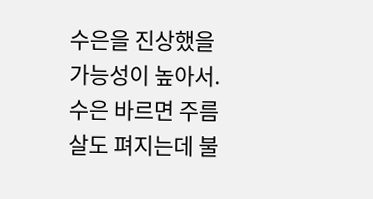수은을 진상했을 가능성이 높아서.
수은 바르면 주름살도 펴지는데 불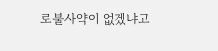로불사약이 없겠냐고